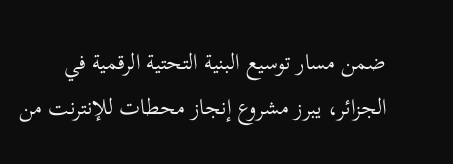ضمن مسار توسيع البنية التحتية الرقمية في الجزائر، يبرز مشروع إنجاز محطات للإنترنت من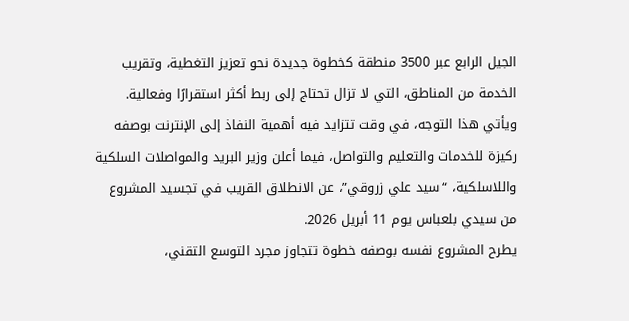الجيل الرابع عبر 3500 منطقة كخطوة جديدة نحو تعزيز التغطية، وتقريب الخدمة من المناطق، التي لا تزال تحتاج إلى ربط أكثر استقرارًا وفعالية.
ويأتي هذا التوجه، في وقت تتزايد فيه أهمية النفاذ إلى الإنترنت بوصفه ركيزة للخدمات والتعليم والتواصل، فيما أعلن وزير البريد والمواصلات السلكية واللاسلكية، “سيد علي زروقي”، عن الانطلاق القريب في تجسيد المشروع من سيدي بلعباس يوم 11 أبريل 2026.
يطرح المشروع نفسه بوصفه خطوة تتجاوز مجرد التوسع التقني،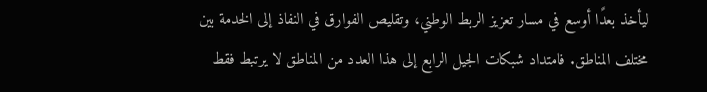ليأخذ بعدًا أوسع في مسار تعزيز الربط الوطني، وتقليص الفوارق في النفاذ إلى الخدمة بين مختلف المناطق. فامتداد شبكات الجيل الرابع إلى هذا العدد من المناطق لا يرتبط فقط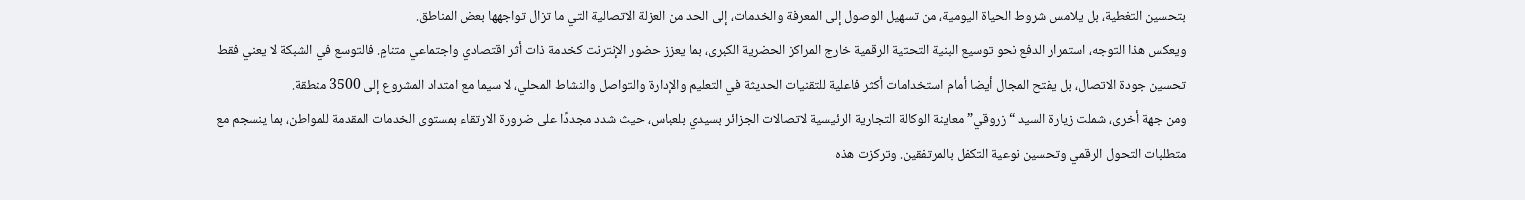بتحسين التغطية، بل يلامس شروط الحياة اليومية، من تسهيل الوصول إلى المعرفة والخدمات، إلى الحد من العزلة الاتصالية التي ما تزال تواجهها بعض المناطق.
ويعكس هذا التوجه، استمرار الدفع نحو توسيع البنية التحتية الرقمية خارج المراكز الحضرية الكبرى، بما يعزز حضور الإنترنت كخدمة ذات أثر اقتصادي واجتماعي متنامٍ. فالتوسع في الشبكة لا يعني فقط تحسين جودة الاتصال، بل يفتح المجال أيضا أمام استخدامات أكثر فاعلية للتقنيات الحديثة في التعليم والإدارة والتواصل والنشاط المحلي، لا سيما مع امتداد المشروع إلى 3500 منطقة.
ومن جهة أخرى، شملت زيارة السيد “زروقي” معاينة الوكالة التجارية الرئيسية لاتصالات الجزائر بسيدي بلعباس، حيث شدد مجددًا على ضرورة الارتقاء بمستوى الخدمات المقدمة للمواطن، بما ينسجم مع متطلبات التحول الرقمي وتحسين نوعية التكفل بالمرتفقين. وتركزت هذه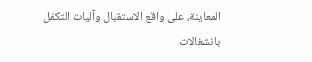المعاينة، على واقع الاستقبال وآليات التكفل بانشغالات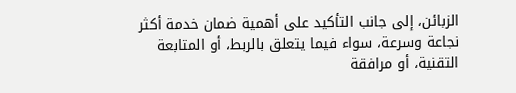الزبائن، إلى جانب التأكيد على أهمية ضمان خدمة أكثر نجاعة وسرعة، سواء فيما يتعلق بالربط، أو المتابعة التقنية، أو مرافقة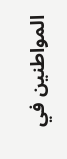المواطنين في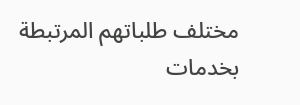مختلف طلباتهم المرتبطة بخدمات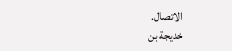الاتصال.
خديجة بن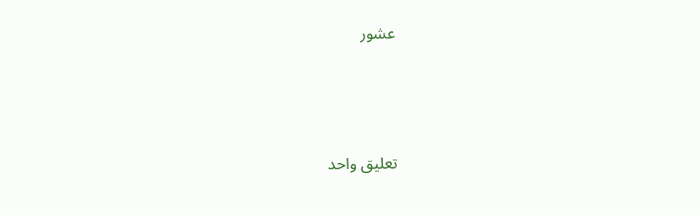عشور




تعليق واحد